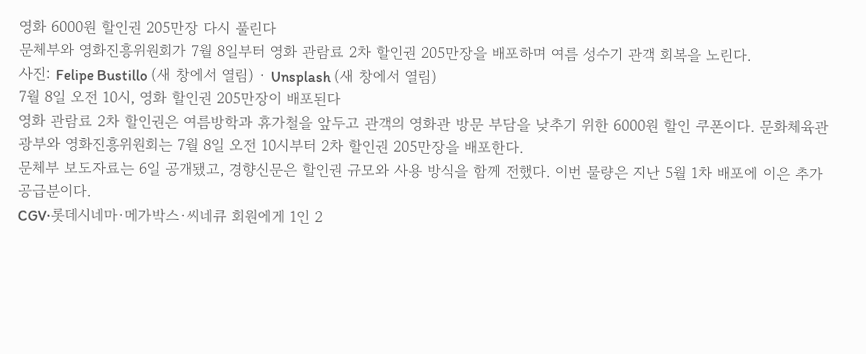영화 6000원 할인권 205만장 다시 풀린다
문체부와 영화진흥위원회가 7월 8일부터 영화 관람료 2차 할인권 205만장을 배포하며 여름 성수기 관객 회복을 노린다.
사진: Felipe Bustillo (새 창에서 열림) · Unsplash (새 창에서 열림)
7월 8일 오전 10시, 영화 할인권 205만장이 배포된다
영화 관람료 2차 할인권은 여름방학과 휴가철을 앞두고 관객의 영화관 방문 부담을 낮추기 위한 6000원 할인 쿠폰이다. 문화체육관광부와 영화진흥위원회는 7월 8일 오전 10시부터 2차 할인권 205만장을 배포한다.
문체부 보도자료는 6일 공개됐고, 경향신문은 할인권 규모와 사용 방식을 함께 전했다. 이번 물량은 지난 5월 1차 배포에 이은 추가 공급분이다.
CGV·롯데시네마·메가박스·씨네큐 회원에게 1인 2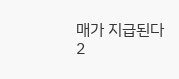매가 지급된다
2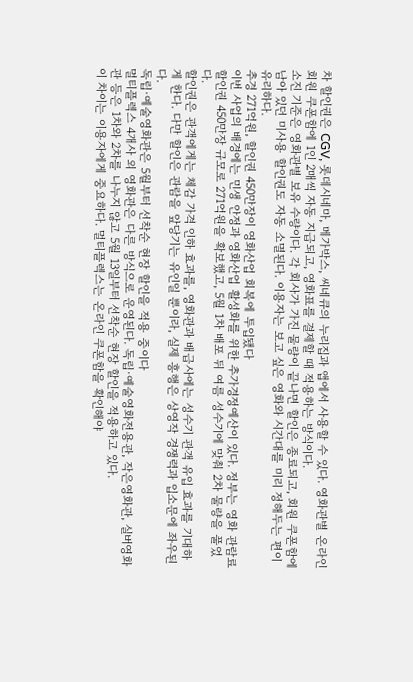차 할인권은 CGV, 롯데시네마, 메가박스, 씨네큐의 누리집과 앱에서 사용할 수 있다. 영화관별 온라인 회원 쿠폰함에 1인 2매씩 자동 지급되고, 영화표를 결제할 때 적용하는 방식이다.
소진 기준은 영화관별 보유 수량이다. 각 회사가 가진 물량이 끝나면 할인은 종료되고, 회원 쿠폰함에 남아 있던 미사용 할인권도 자동 소멸된다. 이용자는 보고 싶은 영화와 시간대를 미리 정해두는 편이 유리하다.
추경 271억원, 할인권 450만장이 영화산업 회복에 투입됐다
이번 사업의 배경에는 민생 안정과 영화산업 활성화를 위한 추가경정예산이 있다. 정부는 영화 관람료 할인권 450만장 규모로 271억원을 확보했고, 5월 1차 배포 뒤 여름 성수기에 맞춰 2차 물량을 풀었다.
할인권은 관객에게는 체감 가격 인하 효과를, 영화관과 배급사에는 성수기 관객 유입 효과를 기대하게 한다. 다만 할인은 관람을 앞당기는 유인일 뿐이라, 실제 흥행은 상영작 경쟁력과 입소문에 좌우된다.
독립·예술영화관은 5월부터 선착순 현장 할인을 적용 중이다
멀티플렉스 4개사 외 영화관은 다른 방식으로 운영된다. 독립·예술영화전용관, 작은영화관, 실버영화관 등은 1차와 2차를 나누지 않고 5월 13일부터 선착순 현장 할인을 적용하고 있다.
이 차이는 이용자에게 중요하다. 멀티플렉스는 온라인 쿠폰함을 확인해야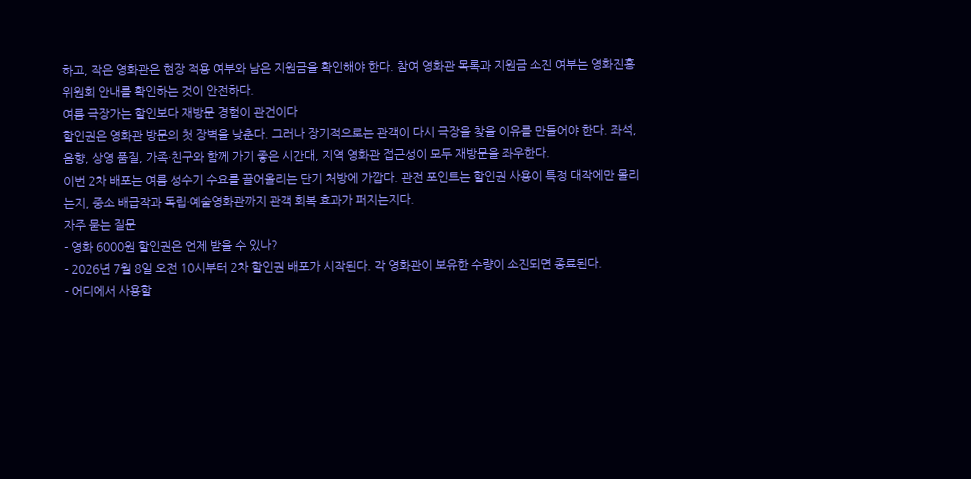하고, 작은 영화관은 현장 적용 여부와 남은 지원금을 확인해야 한다. 참여 영화관 목록과 지원금 소진 여부는 영화진흥위원회 안내를 확인하는 것이 안전하다.
여름 극장가는 할인보다 재방문 경험이 관건이다
할인권은 영화관 방문의 첫 장벽을 낮춘다. 그러나 장기적으로는 관객이 다시 극장을 찾을 이유를 만들어야 한다. 좌석, 음향, 상영 품질, 가족·친구와 함께 가기 좋은 시간대, 지역 영화관 접근성이 모두 재방문을 좌우한다.
이번 2차 배포는 여름 성수기 수요를 끌어올리는 단기 처방에 가깝다. 관전 포인트는 할인권 사용이 특정 대작에만 몰리는지, 중소 배급작과 독립·예술영화관까지 관객 회복 효과가 퍼지는지다.
자주 묻는 질문
- 영화 6000원 할인권은 언제 받을 수 있나?
- 2026년 7월 8일 오전 10시부터 2차 할인권 배포가 시작된다. 각 영화관이 보유한 수량이 소진되면 종료된다.
- 어디에서 사용할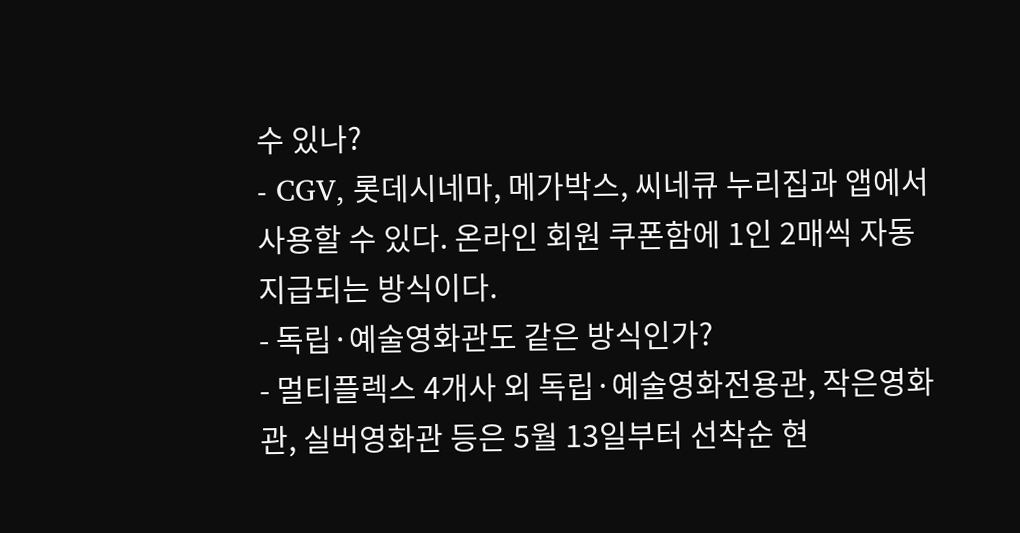수 있나?
- CGV, 롯데시네마, 메가박스, 씨네큐 누리집과 앱에서 사용할 수 있다. 온라인 회원 쿠폰함에 1인 2매씩 자동 지급되는 방식이다.
- 독립·예술영화관도 같은 방식인가?
- 멀티플렉스 4개사 외 독립·예술영화전용관, 작은영화관, 실버영화관 등은 5월 13일부터 선착순 현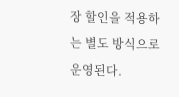장 할인을 적용하는 별도 방식으로 운영된다.